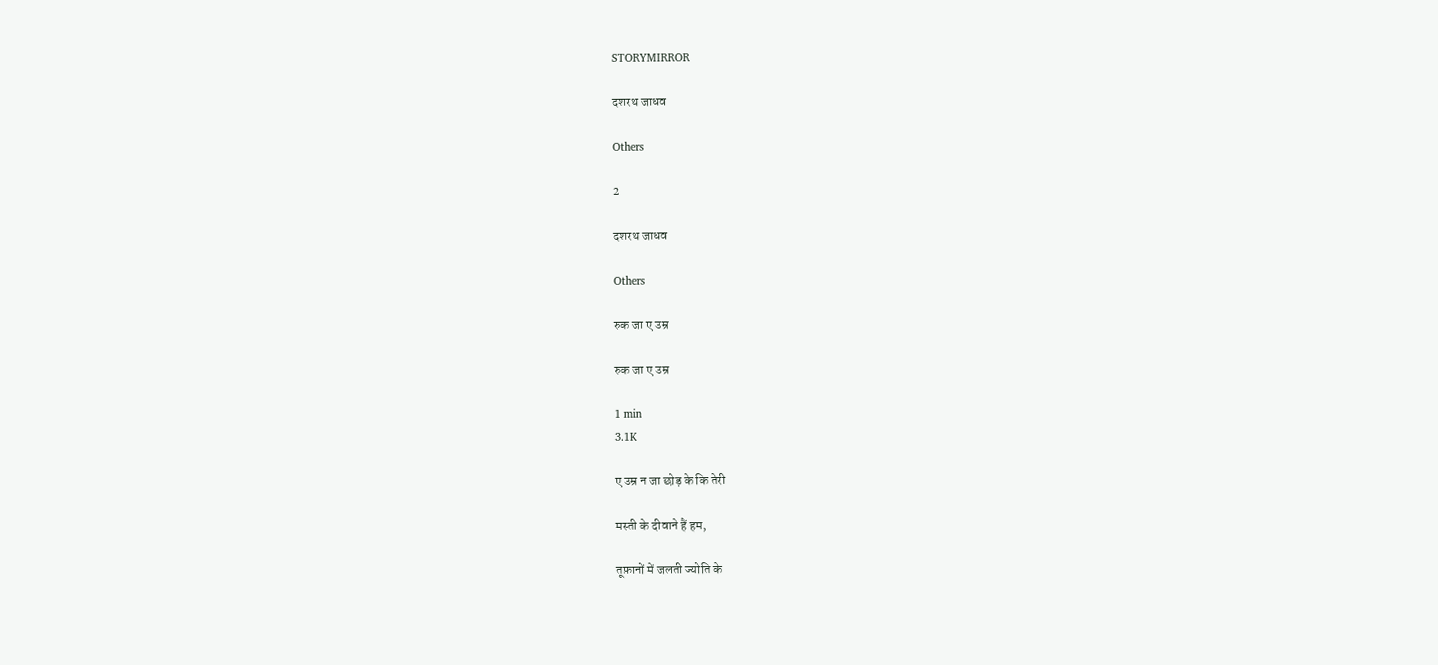STORYMIRROR

दशरथ जाधव

Others

2

दशरथ जाधव

Others

रुक जा ए उम्र

रुक जा ए उम्र

1 min
3.1K

ए उम्र न जा छोड़ के कि तेरी

मस्ती के दीवाने हैं हम,

तूफ़ानों में जलती ज्योति के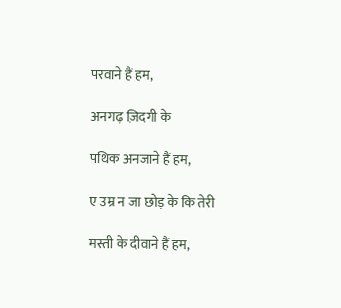परवाने हैं हम,

अनगढ़ ज़िदगी के

पथिक अनजाने हैं हम,

ए उम्र न जा छोड़ के कि तेरी

मस्ती के दीवाने हैं हम,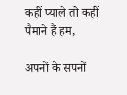कहीं प्याले तो कहीं पैमाने हैं हम,

अपनों के सपनों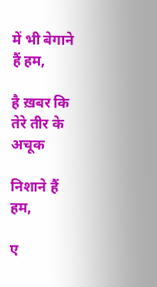में भी बेगाने हैं हम,

है ख़बर कि तेरे तीर के अचूक

निशाने हैं हम,

ए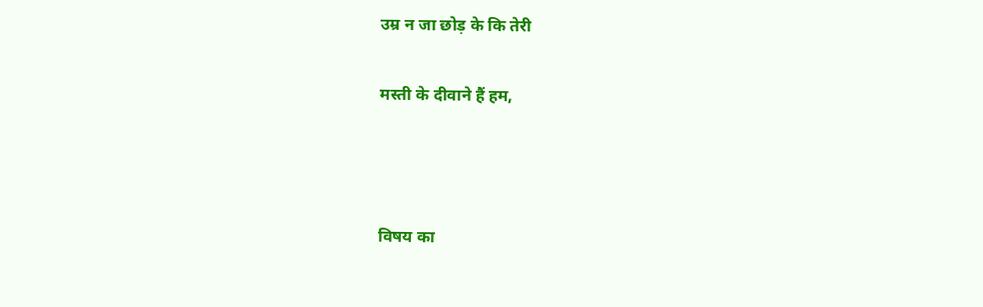उम्र न जा छोड़ के कि तेरी

मस्ती के दीवाने हैं हम,



विषय का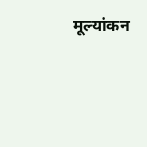मूल्यांकन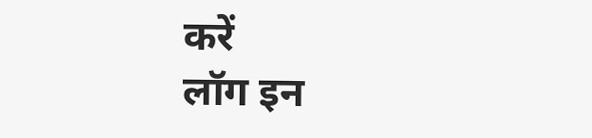करें
लॉग इन